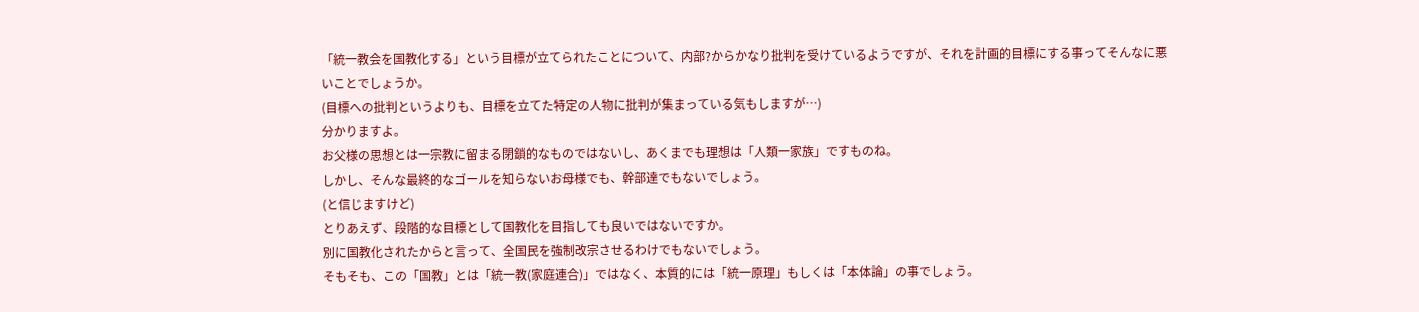「統一教会を国教化する」という目標が立てられたことについて、内部?からかなり批判を受けているようですが、それを計画的目標にする事ってそんなに悪いことでしょうか。
(目標への批判というよりも、目標を立てた特定の人物に批判が集まっている気もしますが…)
分かりますよ。
お父様の思想とは一宗教に留まる閉鎖的なものではないし、あくまでも理想は「人類一家族」ですものね。
しかし、そんな最終的なゴールを知らないお母様でも、幹部達でもないでしょう。
(と信じますけど)
とりあえず、段階的な目標として国教化を目指しても良いではないですか。
別に国教化されたからと言って、全国民を強制改宗させるわけでもないでしょう。
そもそも、この「国教」とは「統一教(家庭連合)」ではなく、本質的には「統一原理」もしくは「本体論」の事でしょう。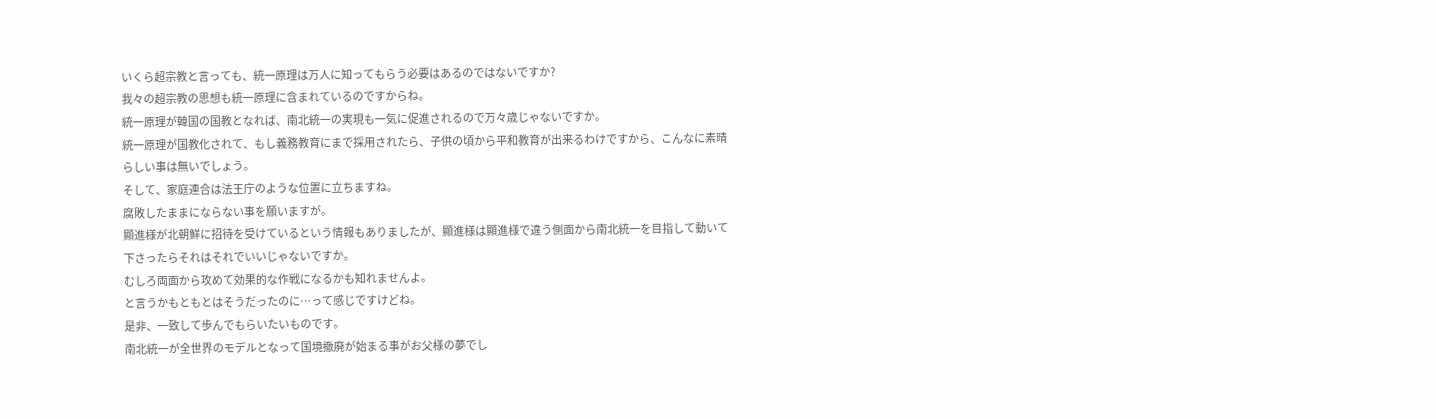いくら超宗教と言っても、統一原理は万人に知ってもらう必要はあるのではないですか?
我々の超宗教の思想も統一原理に含まれているのですからね。
統一原理が韓国の国教となれば、南北統一の実現も一気に促進されるので万々歳じゃないですか。
統一原理が国教化されて、もし義務教育にまで採用されたら、子供の頃から平和教育が出来るわけですから、こんなに素晴らしい事は無いでしょう。
そして、家庭連合は法王庁のような位置に立ちますね。
腐敗したままにならない事を願いますが。
顯進様が北朝鮮に招待を受けているという情報もありましたが、顯進様は顯進様で違う側面から南北統一を目指して動いて下さったらそれはそれでいいじゃないですか。
むしろ両面から攻めて効果的な作戦になるかも知れませんよ。
と言うかもともとはそうだったのに…って感じですけどね。
是非、一致して歩んでもらいたいものです。
南北統一が全世界のモデルとなって国境撤廃が始まる事がお父様の夢でし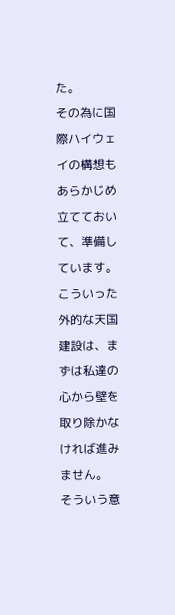た。
その為に国際ハイウェイの構想もあらかじめ立てておいて、準備しています。
こういった外的な天国建設は、まずは私達の心から壁を取り除かなければ進みません。
そういう意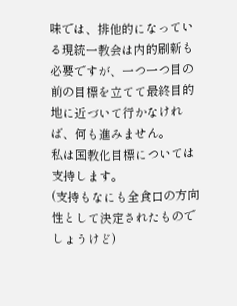味では、排他的になっている現統一教会は内的刷新も必要ですが、一つ一つ目の前の目標を立てて最終目的地に近づいて行かなければ、何も進みません。
私は国教化目標については支持します。
(支持もなにも全食口の方向性として決定されたものでしょうけど)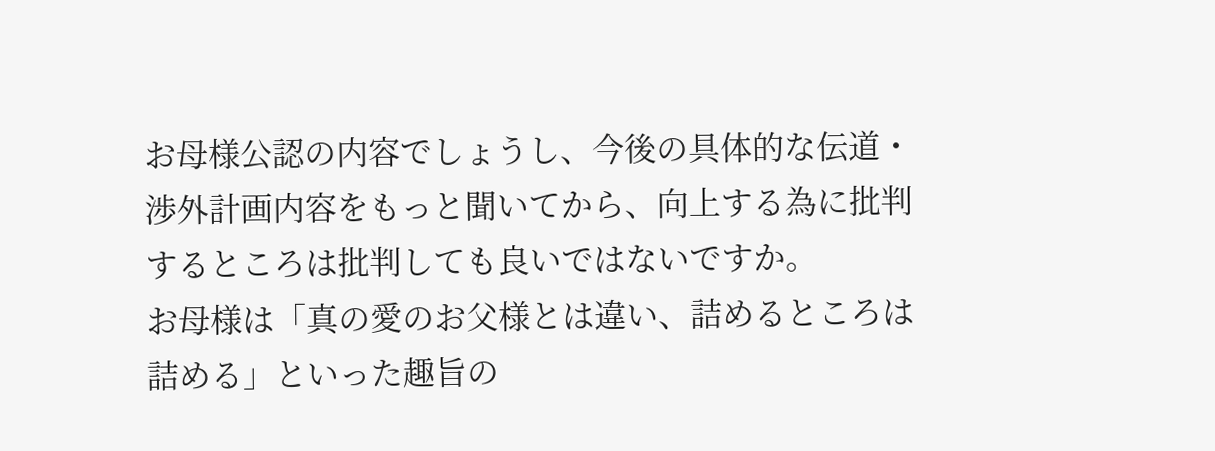お母様公認の内容でしょうし、今後の具体的な伝道・渉外計画内容をもっと聞いてから、向上する為に批判するところは批判しても良いではないですか。
お母様は「真の愛のお父様とは違い、詰めるところは詰める」といった趣旨の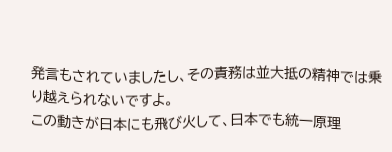発言もされていましたし、その責務は並大抵の精神では乗り越えられないですよ。
この動きが日本にも飛び火して、日本でも統一原理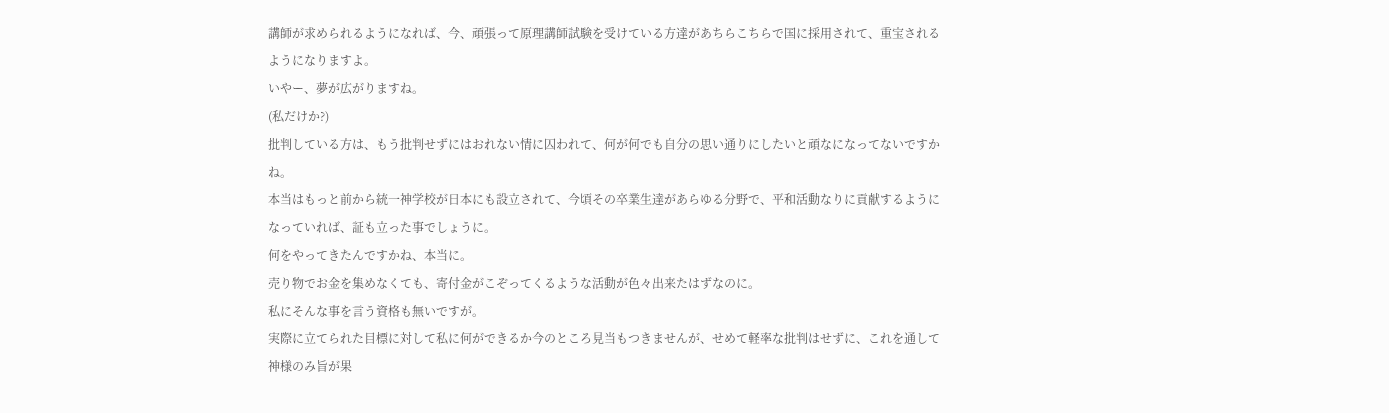講師が求められるようになれば、今、頑張って原理講師試験を受けている方達があちらこちらで国に採用されて、重宝されるようになりますよ。
いやー、夢が広がりますね。
(私だけか?)
批判している方は、もう批判せずにはおれない情に囚われて、何が何でも自分の思い通りにしたいと頑なになってないですかね。
本当はもっと前から統一神学校が日本にも設立されて、今頃その卒業生達があらゆる分野で、平和活動なりに貢献するようになっていれば、証も立った事でしょうに。
何をやってきたんですかね、本当に。
売り物でお金を集めなくても、寄付金がこぞってくるような活動が色々出来たはずなのに。
私にそんな事を言う資格も無いですが。
実際に立てられた目標に対して私に何ができるか今のところ見当もつきませんが、せめて軽率な批判はせずに、これを通して神様のみ旨が果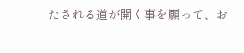たされる道が開く事を願って、お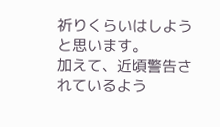祈りくらいはしようと思います。
加えて、近頃警告されているよう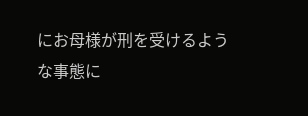にお母様が刑を受けるような事態に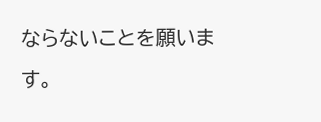ならないことを願います。